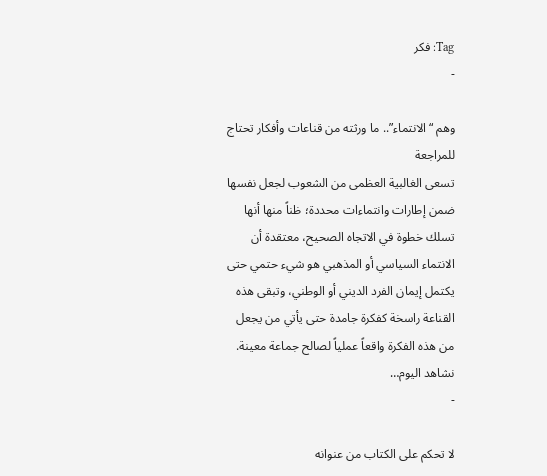Tag: فكر
-

وهم “الانتماء”.. ما ورثته من قناعات وأفكار تحتاج للمراجعة
تسعى الغالبية العظمى من الشعوب لجعل نفسها ضمن إطارات وانتماءات محددة؛ ظناً منها أنها تسلك خطوة في الاتجاه الصحيح، معتقدة أن الانتماء السياسي أو المذهبي هو شيء حتمي حتى يكتمل إيمان الفرد الديني أو الوطني، وتبقى هذه القناعة راسخة كفكرة جامدة حتى يأتي من يجعل من هذه الفكرة واقعاً عملياً لصالح جماعة معينة. نشاهد اليوم…
-

لا تحكم على الكتاب من عنوانه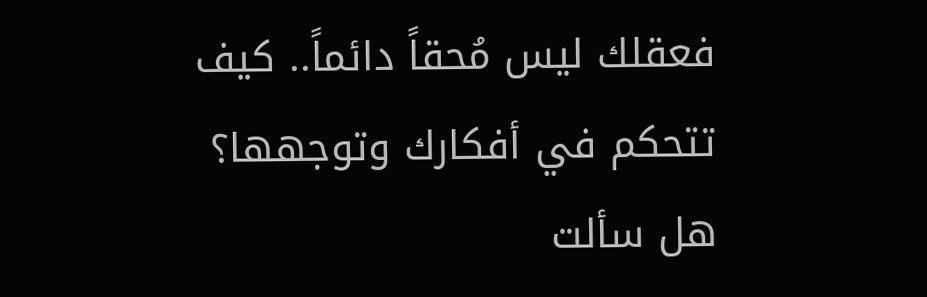فعقلك ليس مُحقاً دائماً.. كيف تتحكم في أفكارك وتوجهها؟
هل سألت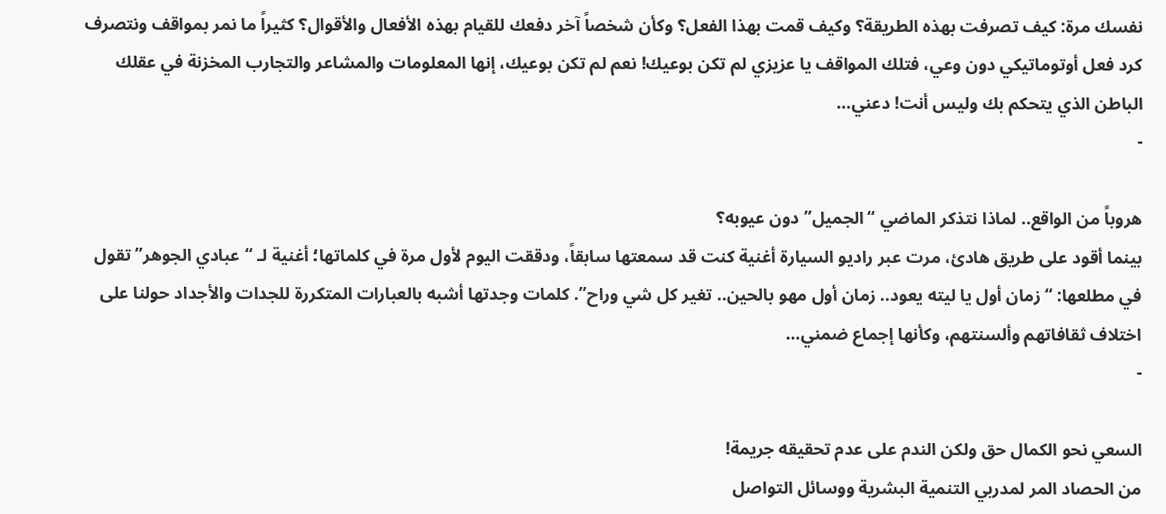نفسك مرة: كيف تصرفت بهذه الطريقة؟ وكيف قمت بهذا الفعل؟ وكأن شخصاً آخر دفعك للقيام بهذه الأفعال والأقوال؟ كثيراً ما نمر بمواقف ونتصرف كرد فعل أوتوماتيكي دون وعي، فتلك المواقف يا عزيزي لم تكن بوعيك! نعم لم تكن بوعيك، إنها المعلومات والمشاعر والتجارب المخزنة في عقلك الباطن الذي يتحكم بك وليس أنت! دعني…
-

هروباً من الواقع.. لماذا نتذكر الماضي “الجميل” دون عيوبه؟
بينما أقود على طريق هادئ، مرت عبر راديو السيارة أغنية كنت قد سمعتها سابقاً، ودققت اليوم لأول مرة في كلماتها؛ أغنية لـ “عبادي الجوهر” تقول في مطلعها: “زمان أول يا ليته يعود.. زمان أول مهو بالحين.. تغير كل شي وراح”. كلمات وجدتها أشبه بالعبارات المتكررة للجدات والأجداد حولنا على اختلاف ثقافاتهم وألسنتهم، وكأنها إجماع ضمني…
-

السعي نحو الكمال حق ولكن الندم على عدم تحقيقه جريمة!
من الحصاد المر لمدربي التنمية البشرية ووسائل التواصل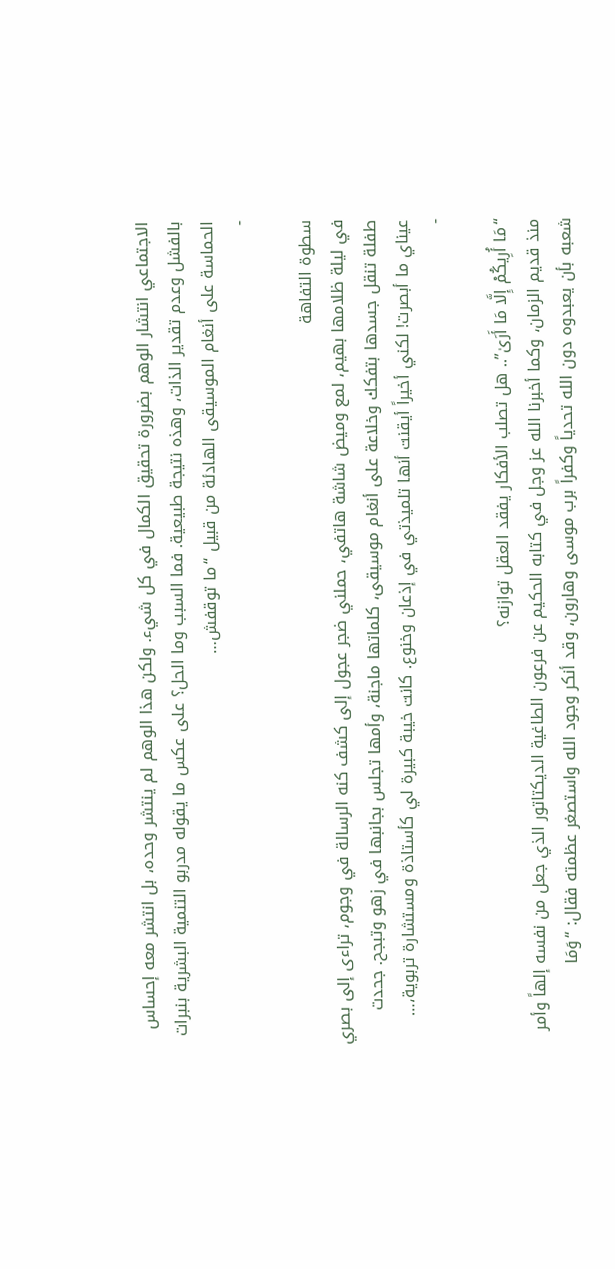الاجتماعي انتشار الوهم بضرورة تحقيق الكمال في كل شيء. ولكن هذا الوهم لم ينتشر وحده، بل انتشر معه إحساس بالفشل وعدم تقدير الذات، وهذه نتيجة طبيعية. فما السبب وما الحل؟ على عكس ما يقوله مدربو التنمية البشرية بنبرات الحماسة على أنغام الموسيقى الهادئة من قبيل “ما توقفش…
-

سطوة التفاهة
في ليلة ظلامها بهيم، لمع وميض شاشة هاتفي، حملني ضجر عجول إلى كشف كنه الرسالة في وجوم، تراءى إلى بصري طفلة تنقل جسدها بتفكك وخلاعة على أنغام موسيقى، كلماتها ماجنة، وأمها تجلس بجانبها في زهو وتبجح. جحدت عيناي ما أبصرت! لكني أخيراً أيقنت أنها تلميذتي في إذعان وخنوع. كانت خيبة كبيرة لي كأستاذة ومستشارة تربوية،…
-

“مَا أُرِيكُمْ إِلَّا مَا أَرَىٰ”.. هل تصلب الأفكار يفقد العقل توازنه؟
منذ قديم الزمان، وكما أخبرنا الله عز وجل في كتابه الحكيم عن فرعون الطاغية الديكتاتور الذي جعل من نفسه إلهاً وأمر شعبه بأن يعبدوه دون الله تحدياً وكفراً برب موسى وهارون، وقد أنكر وجود الله واستصغر عظمته فقال: “وَمَا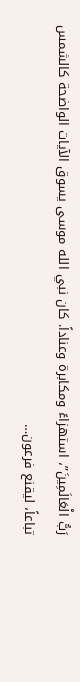رَبُّ الْعَالَمِينَ”، استهزاءً ومكابرة وعناداً. كان نبي الله موسى يسوق الآيات الواضحة كالشمس تباعاً، ليقنع فرعون…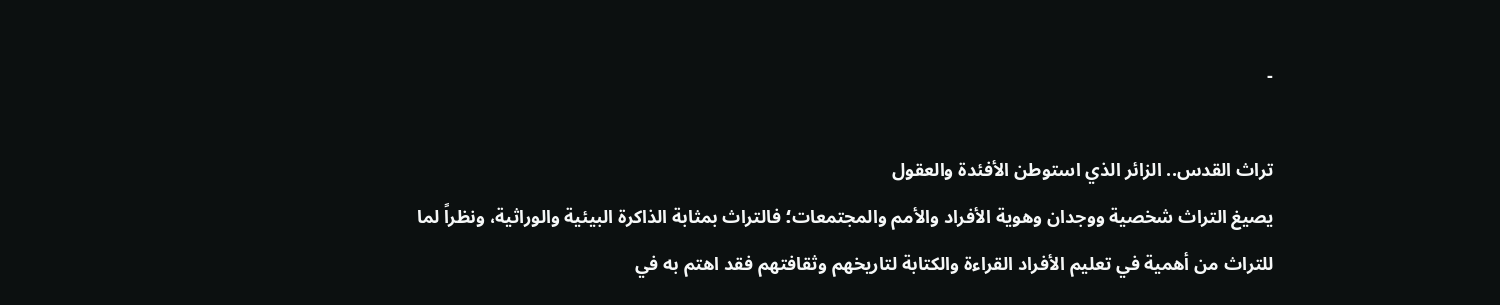-

تراث القدس.. الزائر الذي استوطن الأفئدة والعقول
يصيغ التراث شخصية ووجدان وهوية الأفراد والأمم والمجتمعات؛ فالتراث بمثابة الذاكرة البيئية والوراثية، ونظراً لما للتراث من أهمية في تعليم الأفراد القراءة والكتابة لتاريخهم وثقافتهم فقد اهتم به في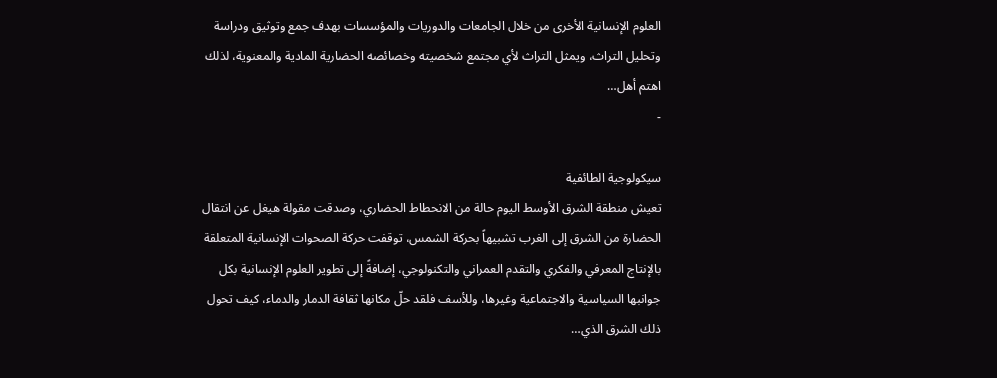العلوم الإنسانية الأخرى من خلال الجامعات والدوريات والمؤسسات بهدف جمع وتوثيق ودراسة وتحليل التراث، ويمثل التراث لأي مجتمع شخصيته وخصائصه الحضارية المادية والمعنوية، لذلك اهتم أهل…
-

سيكولوجية الطائفية
تعيش منطقة الشرق الأوسط اليوم حالة من الانحطاط الحضاري، وصدقت مقولة هيغل عن انتقال الحضارة من الشرق إلى الغرب تشبيهاً بحركة الشمس، توقفت حركة الصحوات الإنسانية المتعلقة بالإنتاج المعرفي والفكري والتقدم العمراني والتكنولوجي، إضافةً إلى تطوير العلوم الإنسانية بكل جوانبها السياسية والاجتماعية وغيرها، وللأسف فلقد حلّ مكانها ثقافة الدمار والدماء، كيف تحول ذلك الشرق الذي…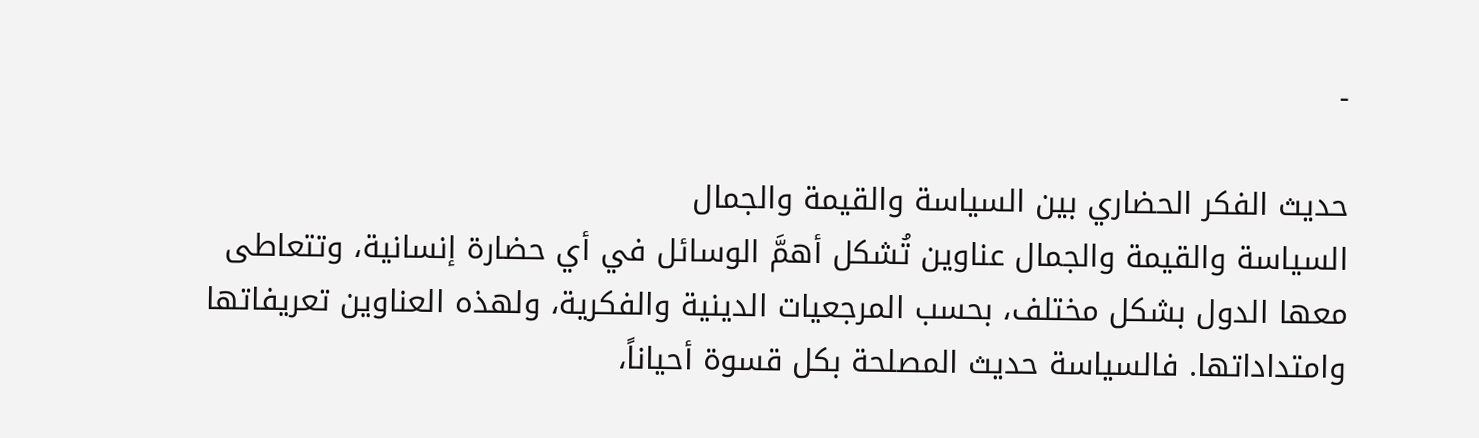-

حديث الفكر الحضاري بين السياسة والقيمة والجمال
السياسة والقيمة والجمال عناوين تُشكل أهمَّ الوسائل في أي حضارة إنسانية، وتتعاطى معها الدول بشكل مختلف، بحسب المرجعيات الدينية والفكرية، ولهذه العناوين تعريفاتها وامتداداتها. فالسياسة حديث المصلحة بكل قسوة أحياناً،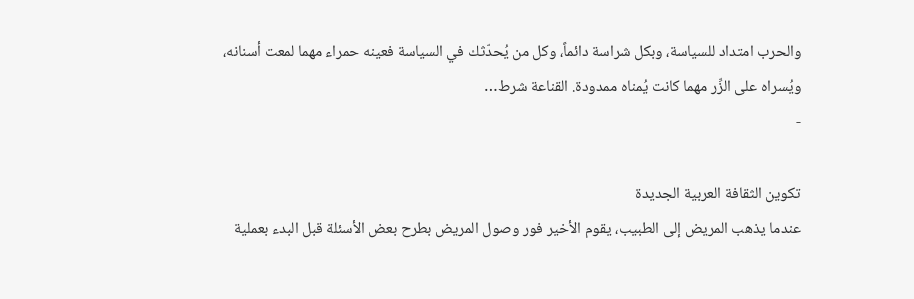والحرب امتداد للسياسة، وبكل شراسة دائماً، وكل من يُحدّثك في السياسة فعينه حمراء مهما لمعت أسنانه، ويُسراه على الزِّر مهما كانت يُمناه ممدودة. القناعة شرط…
-

تكوين الثقافة العربية الجديدة
عندما يذهب المريض إلى الطبيب، يقوم الأخير فور وصول المريض بطرح بعض الأسئلة قبل البدء بعملية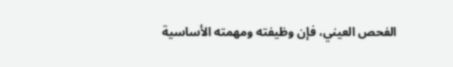الفحص العيني، فإن وظيفته ومهمته الأساسية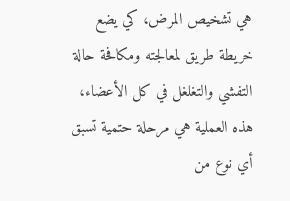هي تشخيص المرض، كي يضع خريطة طريق لمعالجته ومكافحة حالة التفشي والتغلغل في كل الأعضاء، هذه العملية هي مرحلة حتمية تسبق أي نوع من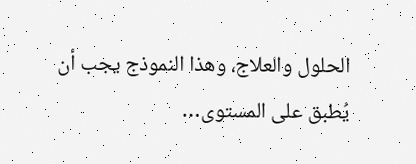الحلول والعلاج، وهذا النموذج يجب أن يُطبق على المستوى…